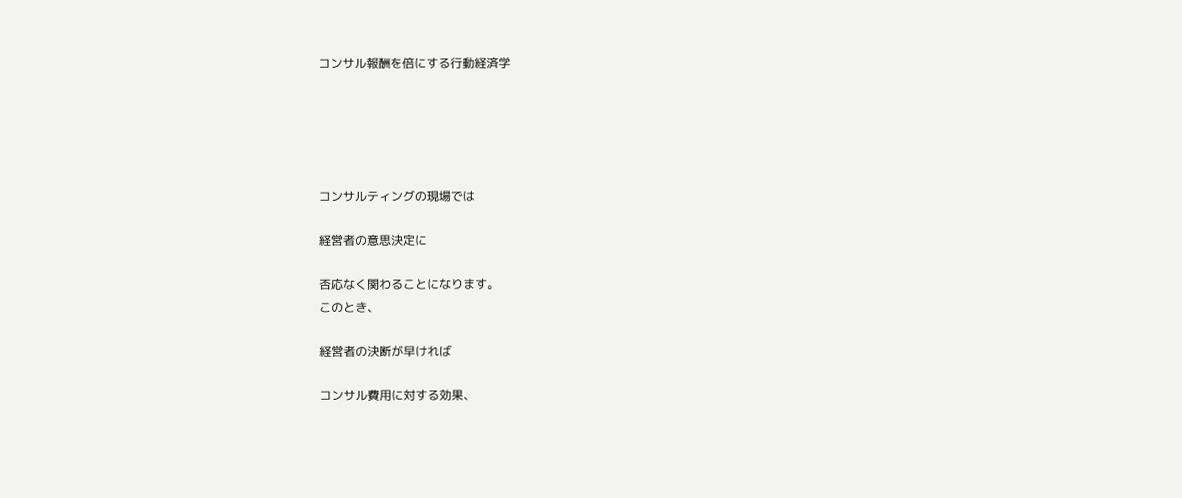コンサル報酬を倍にする行動経済学





コンサルティングの現場では

経営者の意思決定に

否応なく関わることになります。
このとき、

経営者の決断が早ければ

コンサル費用に対する効果、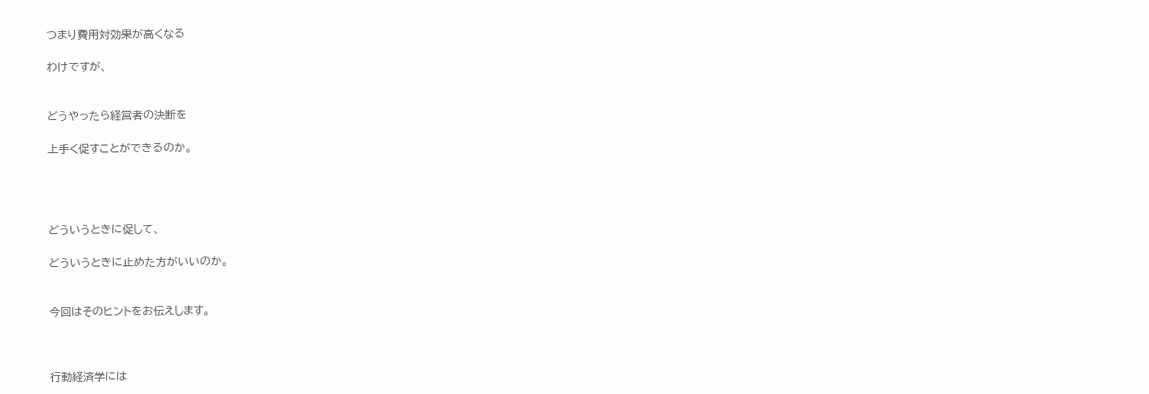つまり費用対効果が高くなる

わけですが、


どうやったら経営者の決断を

上手く促すことができるのか。




どういうときに促して、

どういうときに止めた方がいいのか。


今回はそのヒントをお伝えします。



行動経済学には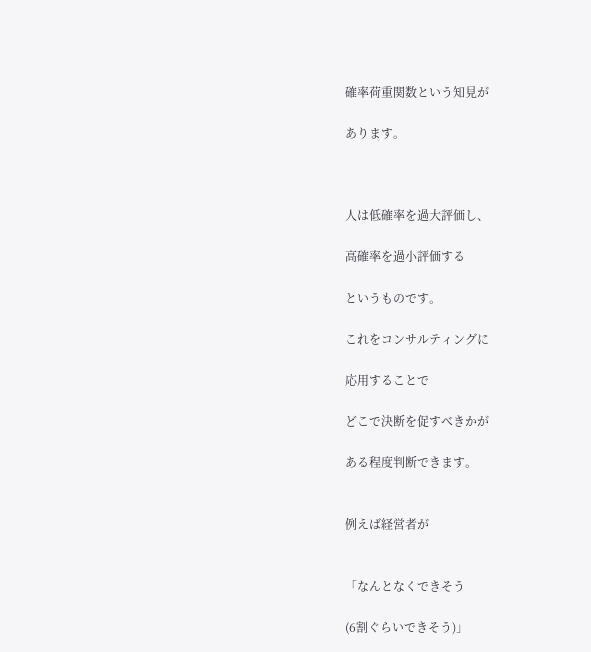確率荷重関数という知見が

あります。



人は低確率を過大評価し、

高確率を過小評価する

というものです。

これをコンサルティングに

応用することで

どこで決断を促すべきかが

ある程度判断できます。


例えば経営者が


「なんとなくできそう

(6割ぐらいできそう)」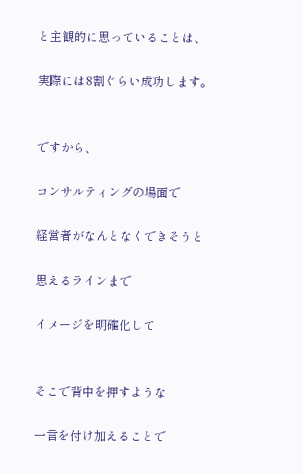と主観的に思っていることは、

実際には8割ぐらい成功します。


ですから、

コンサルティングの場面で

経営者がなんとなくできそうと

思えるラインまで

イメージを明確化して


そこで背中を押すような

一言を付け加えることで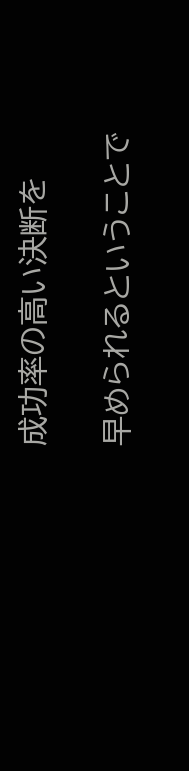成功率の高い決断を

早められるということで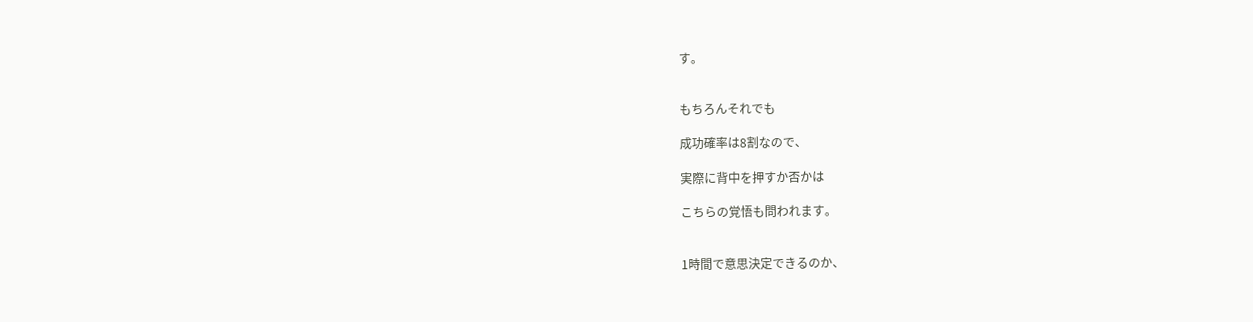す。


もちろんそれでも

成功確率は8割なので、

実際に背中を押すか否かは

こちらの覚悟も問われます。


1時間で意思決定できるのか、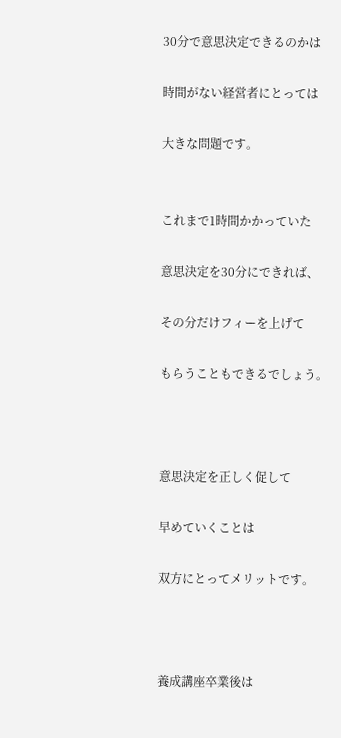30分で意思決定できるのかは

時間がない経営者にとっては

大きな問題です。


これまで1時間かかっていた

意思決定を30分にできれば、

その分だけフィーを上げて

もらうこともできるでしょう。



意思決定を正しく促して

早めていくことは

双方にとってメリットです。



養成講座卒業後は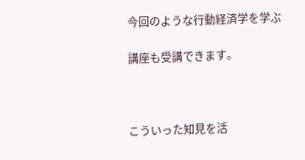今回のような行動経済学を学ぶ

講座も受講できます。



こういった知見を活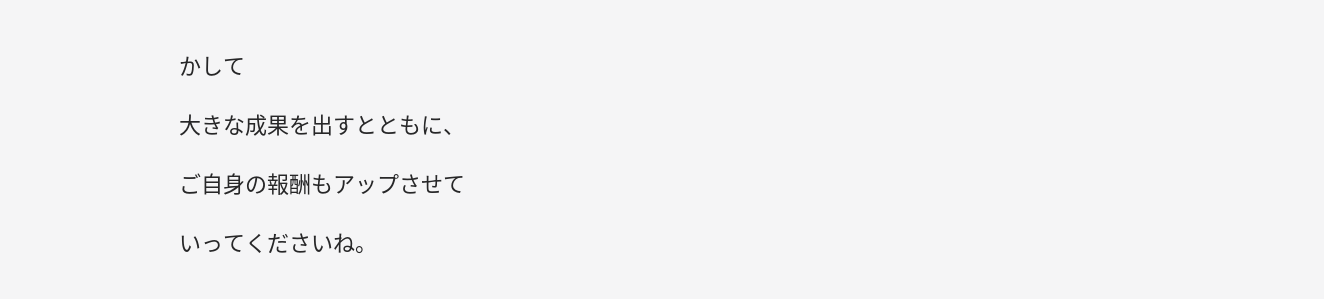かして

大きな成果を出すとともに、

ご自身の報酬もアップさせて

いってくださいね。